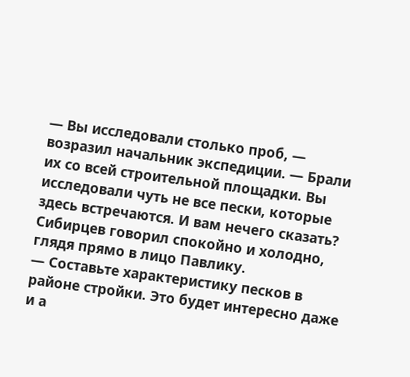— Вы исследовали столько проб, — возразил начальник экспедиции. — Брали их со всей строительной площадки. Вы исследовали чуть не все пески, которые здесь встречаются. И вам нечего сказать?
Сибирцев говорил спокойно и холодно, глядя прямо в лицо Павлику.
— Составьте характеристику песков в районе стройки. Это будет интересно даже и а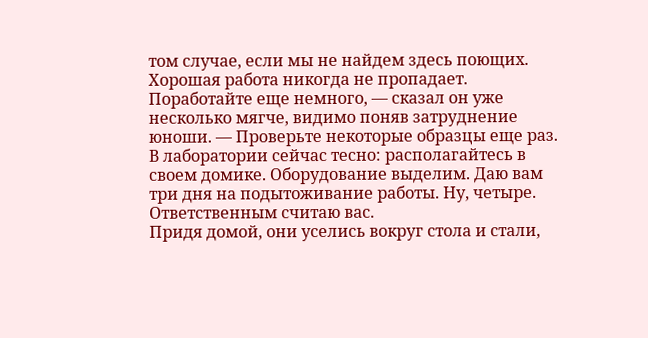том случае, если мы не найдем здесь поющих. Хорошая работа никогда не пропадает. Поработайте еще немного, — сказал он уже несколько мягче, видимо поняв затруднение юноши. — Проверьте некоторые образцы еще раз. В лаборатории сейчас тесно: располагайтесь в своем домике. Оборудование выделим. Даю вам три дня на подытоживание работы. Ну, четыре. Ответственным считаю вас.
Придя домой, они уселись вокруг стола и стали,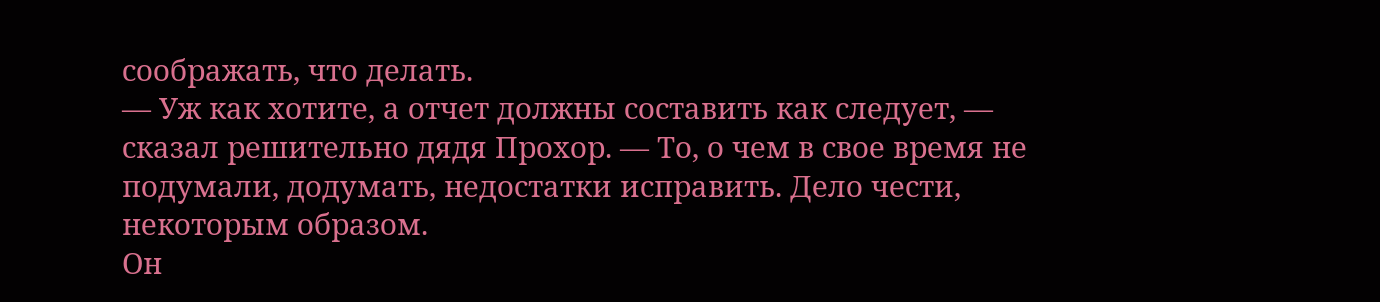соображать, что делать.
— Уж как хотите, а отчет должны составить как следует, — сказал решительно дядя Прохор. — То, о чем в свое время не подумали, додумать, недостатки исправить. Дело чести, некоторым образом.
Он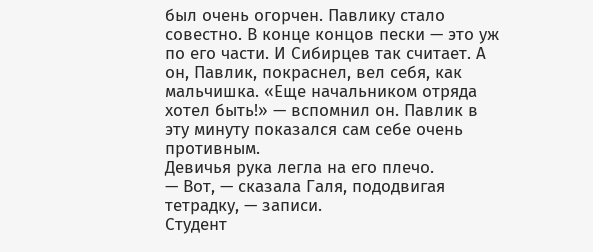был очень огорчен. Павлику стало совестно. В конце концов пески — это уж по его части. И Сибирцев так считает. А он, Павлик, покраснел, вел себя, как мальчишка. «Еще начальником отряда хотел быть!» — вспомнил он. Павлик в эту минуту показался сам себе очень противным.
Девичья рука легла на его плечо.
— Вот, — сказала Галя, пододвигая тетрадку, — записи.
Студент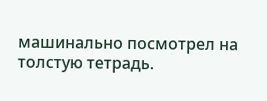машинально посмотрел на толстую тетрадь.